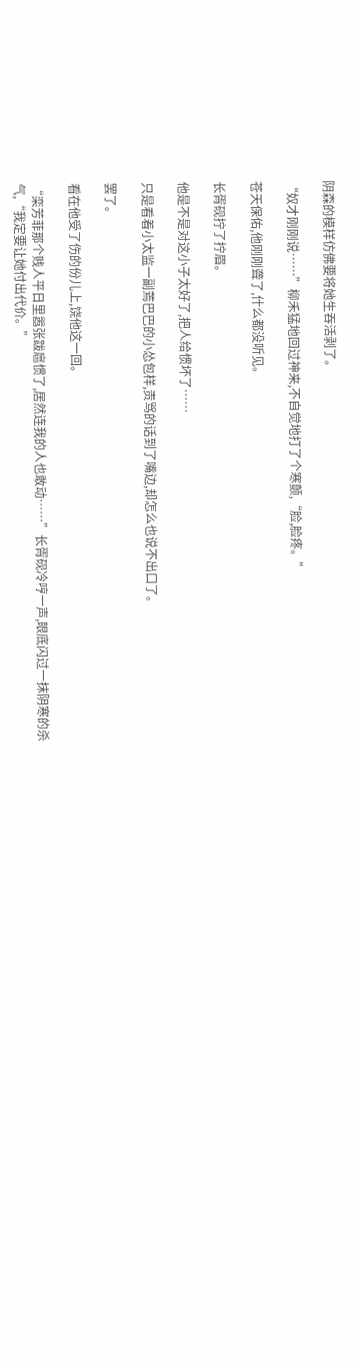阴森的模样仿佛要将她生吞活剥了。

“奴才刚刚说……”柳禾猛地回过神来,不自觉地打了个寒颤,“脸,脸疼。”

苍天保佑,他刚刚聋了,什么都没听见。

长胥砚拧了拧眉。

他是不是对这小子太好了,把人给惯坏了……

只是看着小太监一副蔫巴巴的小怂包样,责骂的话到了嘴边,却怎么也说不出口了。

罢了。

看在他受了伤的份儿上,饶他这一回。

“栾芳菲那个贱人平日里嚣张跋扈惯了,居然连我的人也敢动……”长胥砚冷哼一声,眼底闪过一抹阴寒的杀气,“我定要让她付出代价。”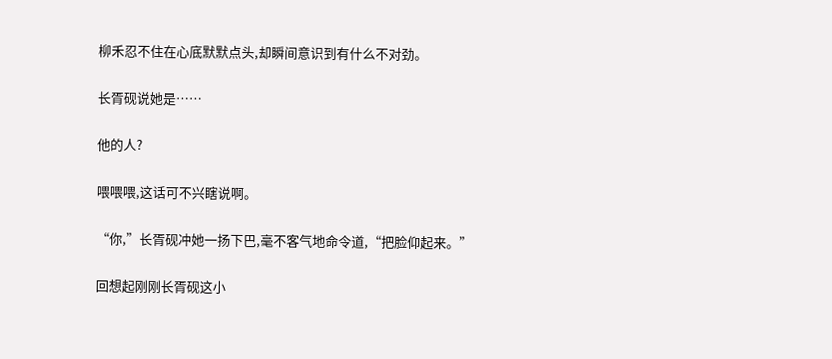柳禾忍不住在心底默默点头,却瞬间意识到有什么不对劲。

长胥砚说她是……

他的人?

喂喂喂,这话可不兴瞎说啊。

“你,”长胥砚冲她一扬下巴,毫不客气地命令道,“把脸仰起来。”

回想起刚刚长胥砚这小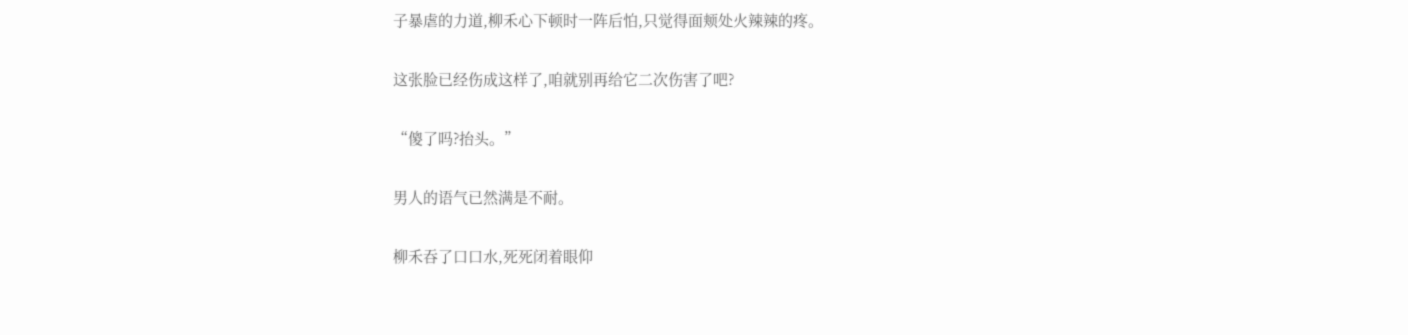子暴虐的力道,柳禾心下顿时一阵后怕,只觉得面颊处火辣辣的疼。

这张脸已经伤成这样了,咱就别再给它二次伤害了吧?

“傻了吗?抬头。”

男人的语气已然满是不耐。

柳禾吞了口口水,死死闭着眼仰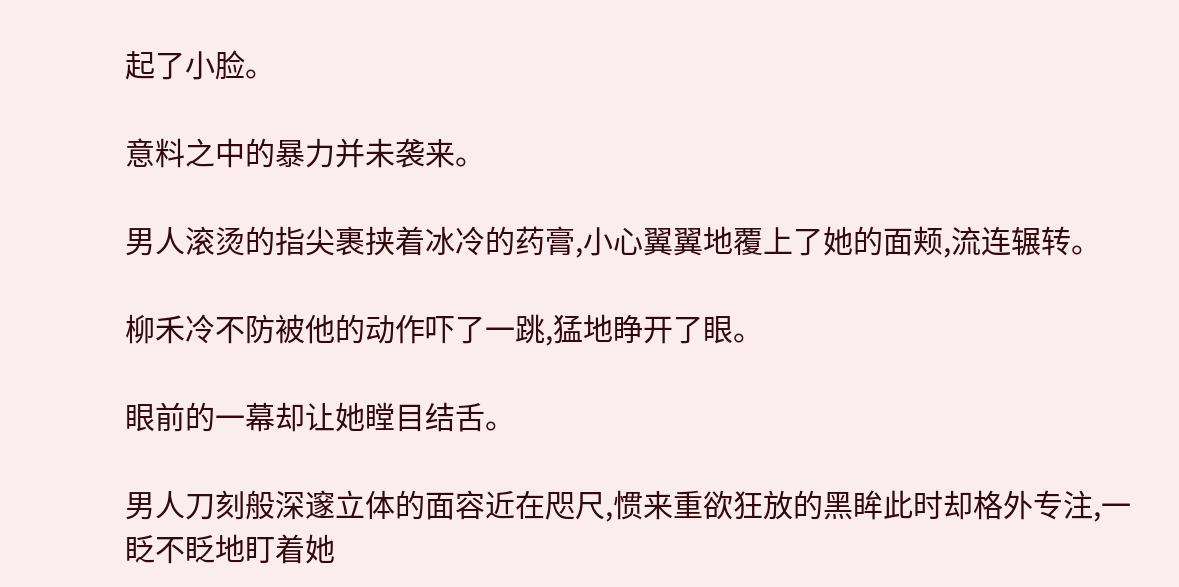起了小脸。

意料之中的暴力并未袭来。

男人滚烫的指尖裹挟着冰冷的药膏,小心翼翼地覆上了她的面颊,流连辗转。

柳禾冷不防被他的动作吓了一跳,猛地睁开了眼。

眼前的一幕却让她瞠目结舌。

男人刀刻般深邃立体的面容近在咫尺,惯来重欲狂放的黑眸此时却格外专注,一眨不眨地盯着她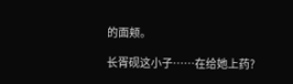的面颊。

长胥砚这小子……在给她上药?